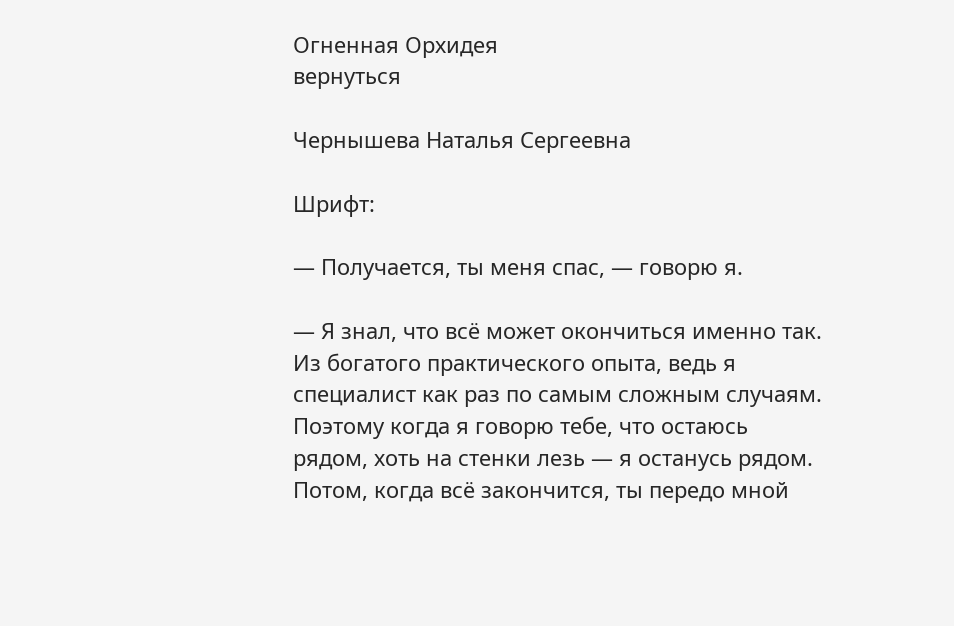Огненная Орхидея
вернуться

Чернышева Наталья Сергеевна

Шрифт:

— Получается, ты меня спас, — говорю я.

— Я знал, что всё может окончиться именно так. Из богатого практического опыта, ведь я специалист как раз по самым сложным случаям. Поэтому когда я говорю тебе, что остаюсь рядом, хоть на стенки лезь — я останусь рядом. Потом, когда всё закончится, ты передо мной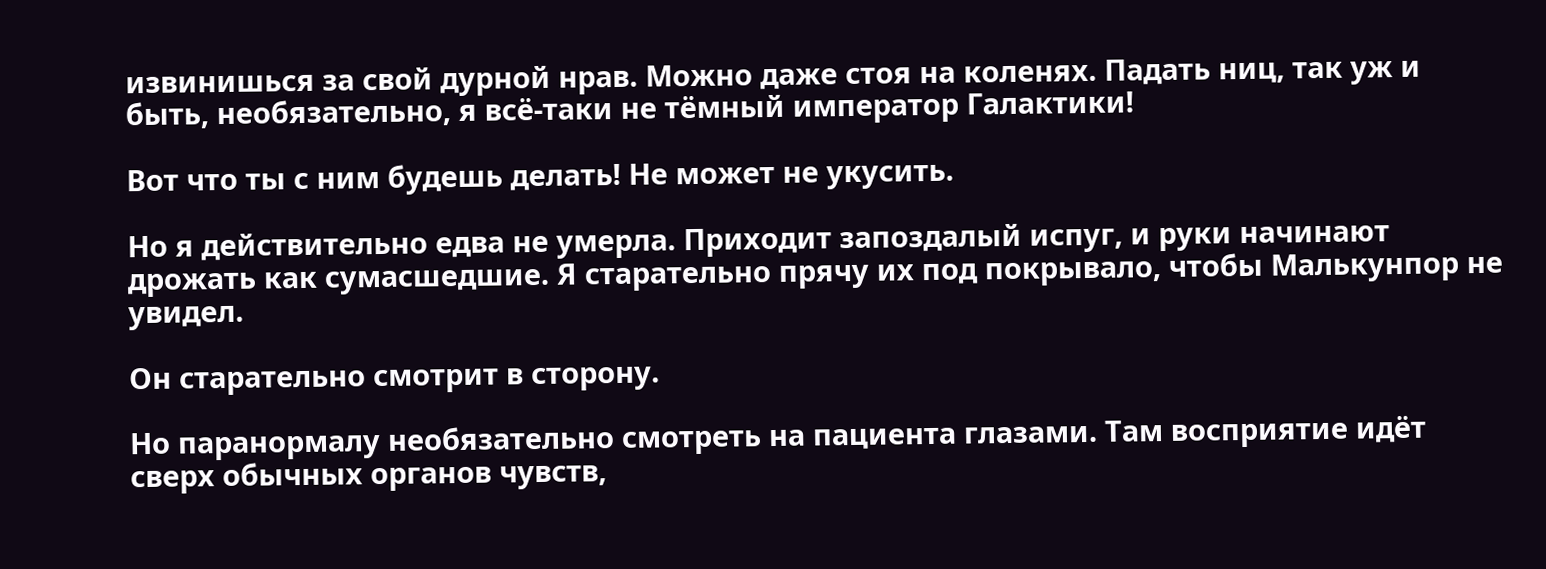извинишься за свой дурной нрав. Можно даже стоя на коленях. Падать ниц, так уж и быть, необязательно, я всё-таки не тёмный император Галактики!

Вот что ты с ним будешь делать! Не может не укусить.

Но я действительно едва не умерла. Приходит запоздалый испуг, и руки начинают дрожать как сумасшедшие. Я старательно прячу их под покрывало, чтобы Малькунпор не увидел.

Он старательно смотрит в сторону.

Но паранормалу необязательно смотреть на пациента глазами. Там восприятие идёт сверх обычных органов чувств,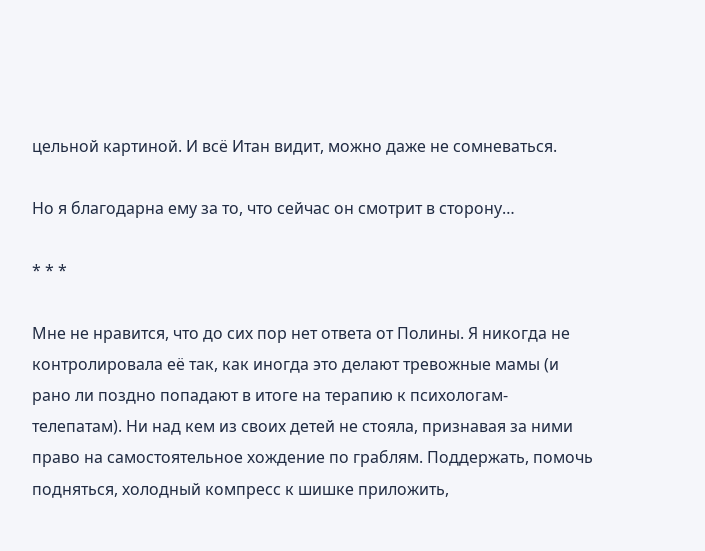цельной картиной. И всё Итан видит, можно даже не сомневаться.

Но я благодарна ему за то, что сейчас он смотрит в сторону…

* * *

Мне не нравится, что до сих пор нет ответа от Полины. Я никогда не контролировала её так, как иногда это делают тревожные мамы (и рано ли поздно попадают в итоге на терапию к психологам-телепатам). Ни над кем из своих детей не стояла, признавая за ними право на самостоятельное хождение по граблям. Поддержать, помочь подняться, холодный компресс к шишке приложить,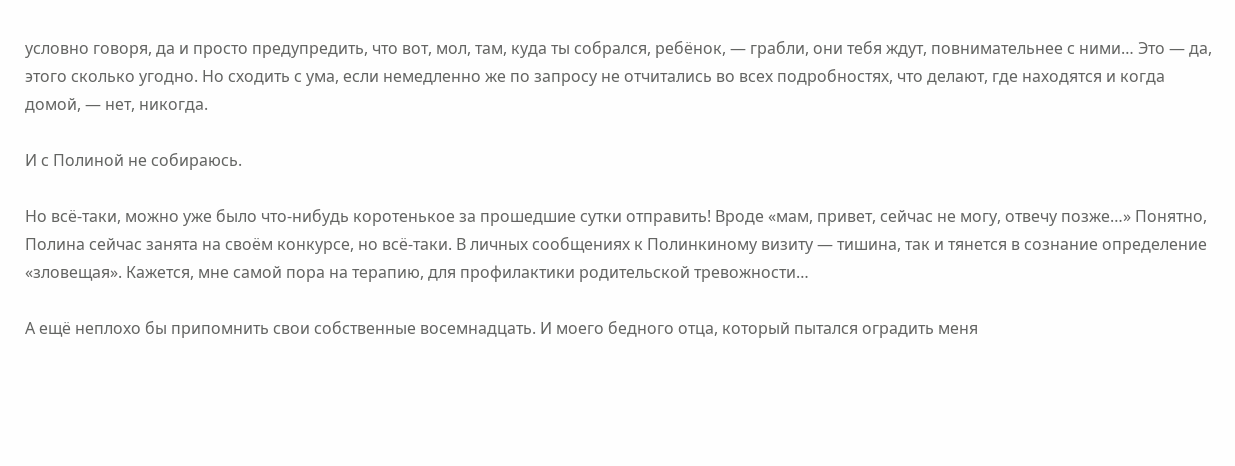условно говоря, да и просто предупредить, что вот, мол, там, куда ты собрался, ребёнок, — грабли, они тебя ждут, повнимательнее с ними… Это — да, этого сколько угодно. Но сходить с ума, если немедленно же по запросу не отчитались во всех подробностях, что делают, где находятся и когда домой, — нет, никогда.

И с Полиной не собираюсь.

Но всё-таки, можно уже было что-нибудь коротенькое за прошедшие сутки отправить! Вроде «мам, привет, сейчас не могу, отвечу позже…» Понятно, Полина сейчас занята на своём конкурсе, но всё-таки. В личных сообщениях к Полинкиному визиту — тишина, так и тянется в сознание определение «зловещая». Кажется, мне самой пора на терапию, для профилактики родительской тревожности…

А ещё неплохо бы припомнить свои собственные восемнадцать. И моего бедного отца, который пытался оградить меня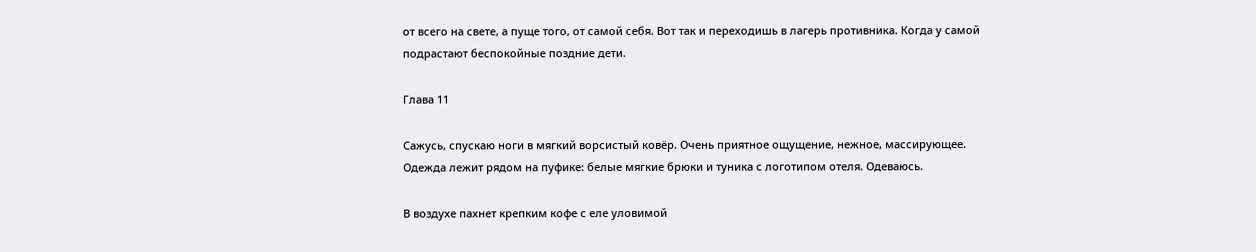от всего на свете, а пуще того, от самой себя. Вот так и переходишь в лагерь противника. Когда у самой подрастают беспокойные поздние дети.

Глава 11

Сажусь, спускаю ноги в мягкий ворсистый ковёр. Очень приятное ощущение, нежное, массирующее. Одежда лежит рядом на пуфике: белые мягкие брюки и туника с логотипом отеля. Одеваюсь.

В воздухе пахнет крепким кофе с еле уловимой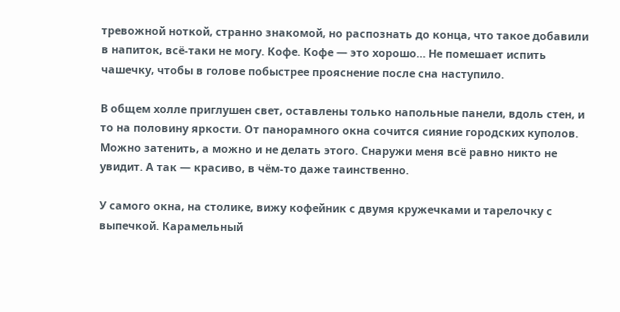тревожной ноткой, странно знакомой, но распознать до конца, что такое добавили в напиток, всё-таки не могу. Кофе. Кофе — это хорошо… Не помешает испить чашечку, чтобы в голове побыстрее прояснение после сна наступило.

В общем холле приглушен свет, оставлены только напольные панели, вдоль стен, и то на половину яркости. От панорамного окна сочится сияние городских куполов. Можно затенить, а можно и не делать этого. Снаружи меня всё равно никто не увидит. А так — красиво, в чём-то даже таинственно.

У самого окна, на столике, вижу кофейник с двумя кружечками и тарелочку с выпечкой. Карамельный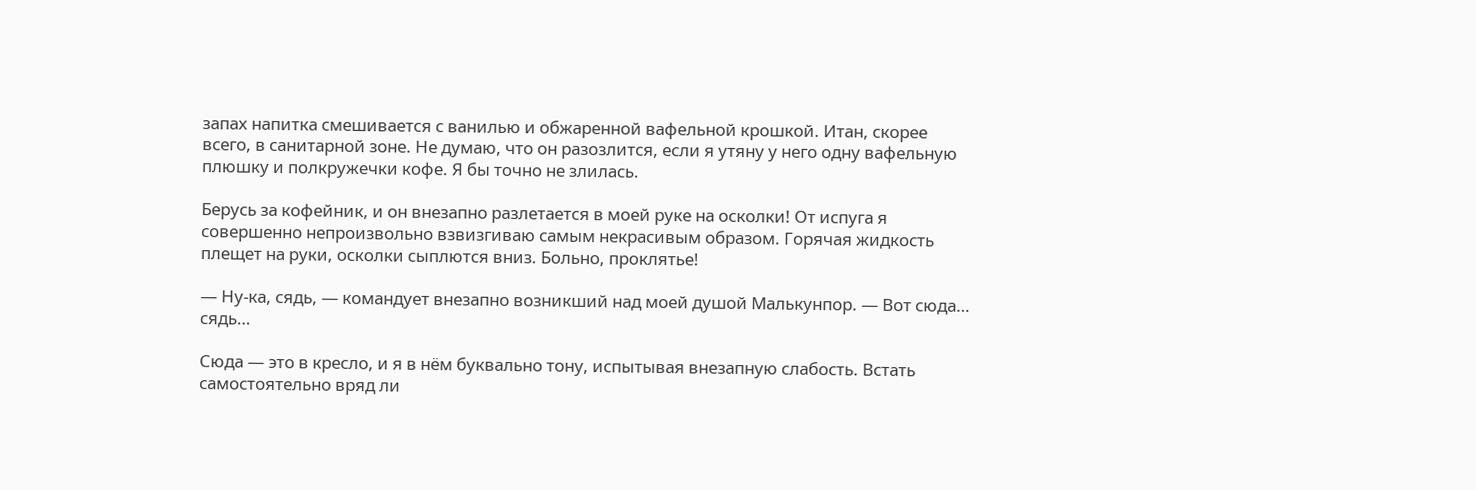запах напитка смешивается с ванилью и обжаренной вафельной крошкой. Итан, скорее всего, в санитарной зоне. Не думаю, что он разозлится, если я утяну у него одну вафельную плюшку и полкружечки кофе. Я бы точно не злилась.

Берусь за кофейник, и он внезапно разлетается в моей руке на осколки! От испуга я совершенно непроизвольно взвизгиваю самым некрасивым образом. Горячая жидкость плещет на руки, осколки сыплются вниз. Больно, проклятье!

— Ну-ка, сядь, — командует внезапно возникший над моей душой Малькунпор. — Вот сюда… сядь…

Сюда — это в кресло, и я в нём буквально тону, испытывая внезапную слабость. Встать самостоятельно вряд ли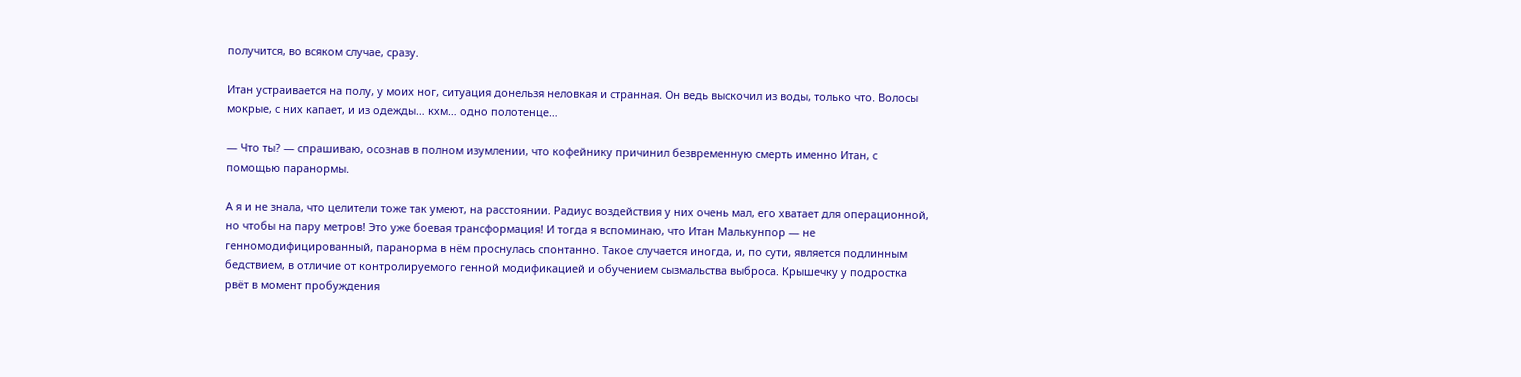получится, во всяком случае, сразу.

Итан устраивается на полу, у моих ног, ситуация донельзя неловкая и странная. Он ведь выскочил из воды, только что. Волосы мокрые, с них капает, и из одежды… кхм… одно полотенце…

— Что ты? — спрашиваю, осознав в полном изумлении, что кофейнику причинил безвременную смерть именно Итан, с помощью паранормы.

А я и не знала, что целители тоже так умеют, на расстоянии. Радиус воздействия у них очень мал, его хватает для операционной, но чтобы на пару метров! Это уже боевая трансформация! И тогда я вспоминаю, что Итан Малькунпор — не генномодифицированный, паранорма в нём проснулась спонтанно. Такое случается иногда, и, по сути, является подлинным бедствием, в отличие от контролируемого генной модификацией и обучением сызмальства выброса. Крышечку у подростка рвёт в момент пробуждения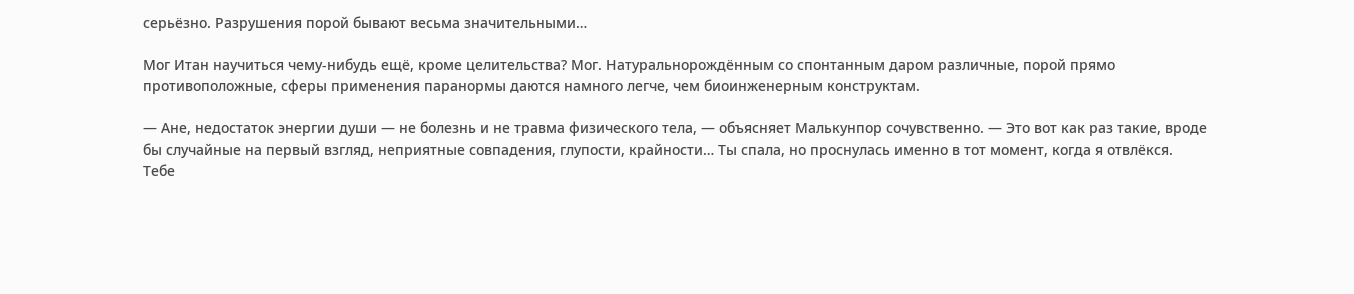серьёзно. Разрушения порой бывают весьма значительными…

Мог Итан научиться чему-нибудь ещё, кроме целительства? Мог. Натуральнорождённым со спонтанным даром различные, порой прямо противоположные, сферы применения паранормы даются намного легче, чем биоинженерным конструктам.

— Ане, недостаток энергии души — не болезнь и не травма физического тела, — объясняет Малькунпор сочувственно. — Это вот как раз такие, вроде бы случайные на первый взгляд, неприятные совпадения, глупости, крайности… Ты спала, но проснулась именно в тот момент, когда я отвлёкся. Тебе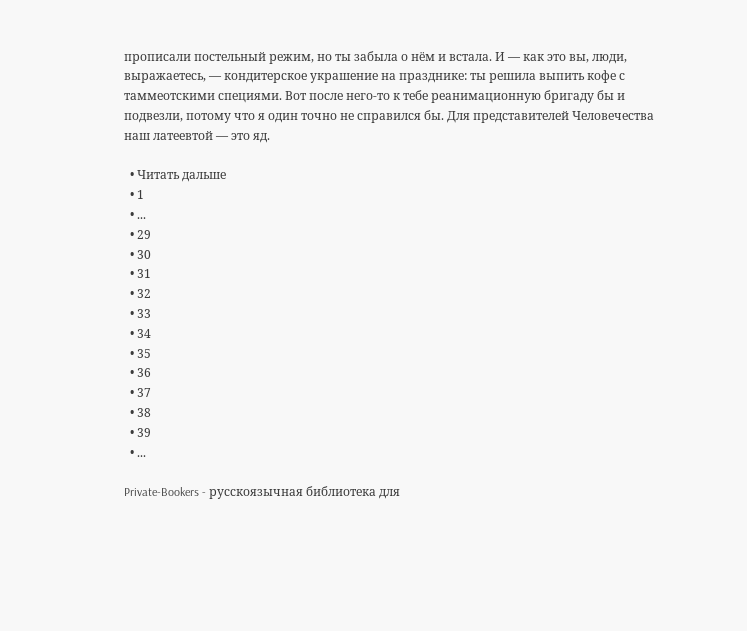прописали постельный режим, но ты забыла о нём и встала. И — как это вы, люди, выражаетесь, — кондитерское украшение на празднике: ты решила выпить кофе с таммеотскими специями. Вот после него-то к тебе реанимационную бригаду бы и подвезли, потому что я один точно не справился бы. Для представителей Человечества наш латеевтой — это яд.

  • Читать дальше
  • 1
  • ...
  • 29
  • 30
  • 31
  • 32
  • 33
  • 34
  • 35
  • 36
  • 37
  • 38
  • 39
  • ...

Private-Bookers - русскоязычная библиотека для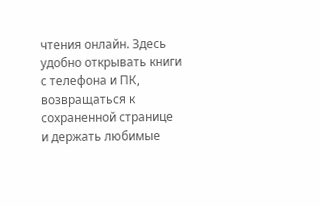чтения онлайн. Здесь удобно открывать книги с телефона и ПК, возвращаться к сохраненной странице и держать любимые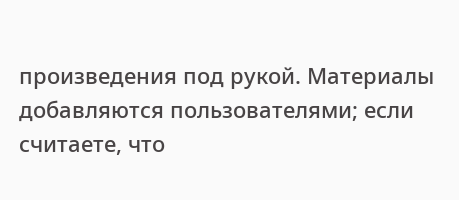произведения под рукой. Материалы добавляются пользователями; если считаете, что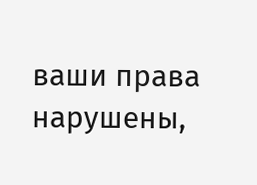ваши права нарушены,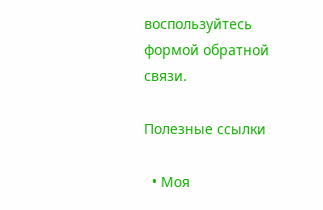воспользуйтесь формой обратной связи.

Полезные ссылки

  • Моя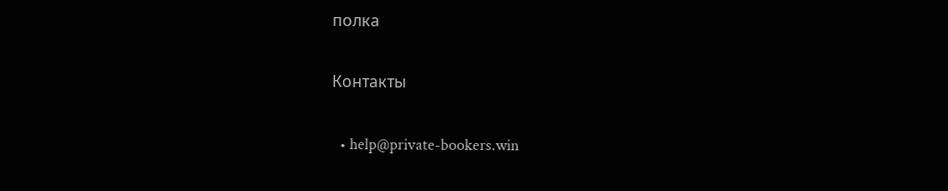полка

Контакты

  • help@private-bookers.win